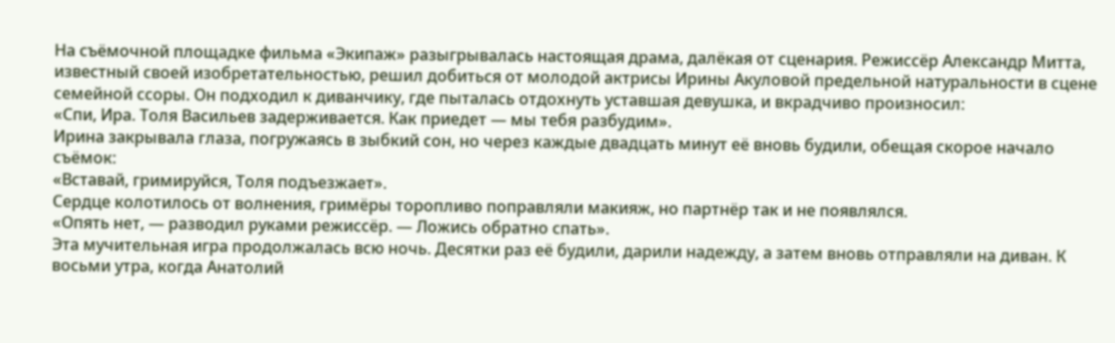На съёмочной площадке фильма «Экипаж» разыгрывалась настоящая драма, далёкая от сценария. Режиссёр Александр Митта, известный своей изобретательностью, решил добиться от молодой актрисы Ирины Акуловой предельной натуральности в сцене семейной ссоры. Он подходил к диванчику, где пыталась отдохнуть уставшая девушка, и вкрадчиво произносил:
«Спи, Ира. Толя Васильев задерживается. Как приедет — мы тебя разбудим».
Ирина закрывала глаза, погружаясь в зыбкий сон, но через каждые двадцать минут её вновь будили, обещая скорое начало съёмок:
«Вставай, гримируйся, Толя подъезжает».
Сердце колотилось от волнения, гримёры торопливо поправляли макияж, но партнёр так и не появлялся.
«Опять нет, — разводил руками режиссёр. — Ложись обратно спать».
Эта мучительная игра продолжалась всю ночь. Десятки раз её будили, дарили надежду, а затем вновь отправляли на диван. К восьми утра, когда Анатолий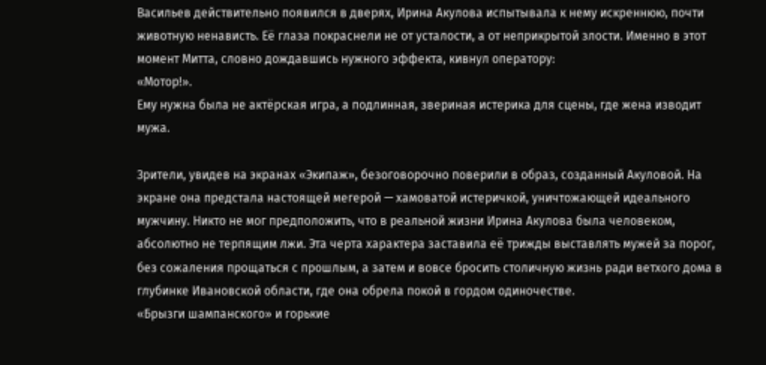Васильев действительно появился в дверях, Ирина Акулова испытывала к нему искреннюю, почти животную ненависть. Её глаза покраснели не от усталости, а от неприкрытой злости. Именно в этот момент Митта, словно дождавшись нужного эффекта, кивнул оператору:
«Мотор!».
Ему нужна была не актёрская игра, а подлинная, звериная истерика для сцены, где жена изводит мужа.

Зрители, увидев на экранах «Экипаж», безоговорочно поверили в образ, созданный Акуловой. На экране она предстала настоящей мегерой — хамоватой истеричкой, уничтожающей идеального мужчину. Никто не мог предположить, что в реальной жизни Ирина Акулова была человеком, абсолютно не терпящим лжи. Эта черта характера заставила её трижды выставлять мужей за порог, без сожаления прощаться с прошлым, а затем и вовсе бросить столичную жизнь ради ветхого дома в глубинке Ивановской области, где она обрела покой в гордом одиночестве.
«Брызги шампанского» и горькие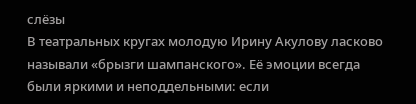слёзы
В театральных кругах молодую Ирину Акулову ласково называли «брызги шампанского». Её эмоции всегда были яркими и неподдельными: если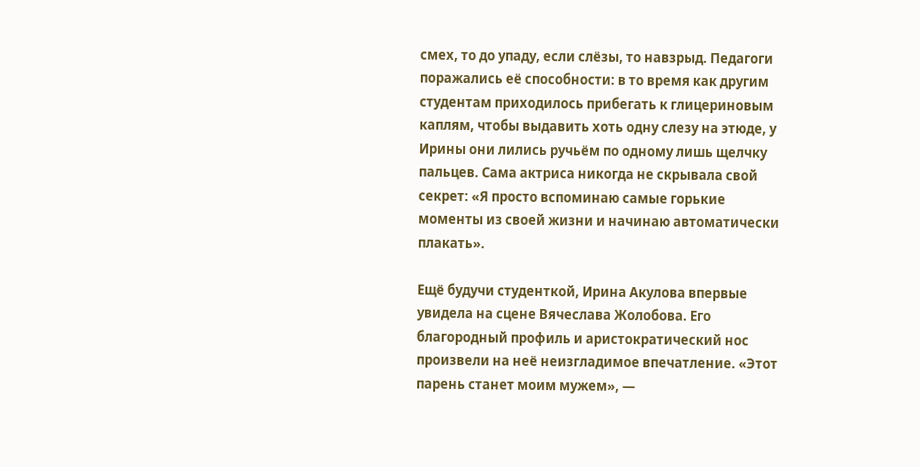смех, то до упаду, если слёзы, то навзрыд. Педагоги поражались её способности: в то время как другим студентам приходилось прибегать к глицериновым каплям, чтобы выдавить хоть одну слезу на этюде, у Ирины они лились ручьём по одному лишь щелчку пальцев. Сама актриса никогда не скрывала свой секрет: «Я просто вспоминаю самые горькие моменты из своей жизни и начинаю автоматически плакать».

Ещё будучи студенткой, Ирина Акулова впервые увидела на сцене Вячеслава Жолобова. Его благородный профиль и аристократический нос произвели на неё неизгладимое впечатление. «Этот парень станет моим мужем», —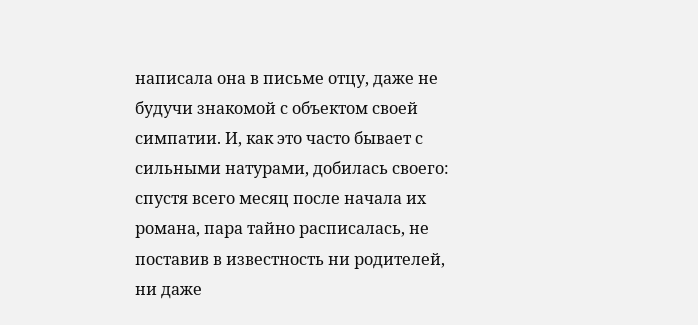написала она в письме отцу, даже не будучи знакомой с объектом своей симпатии. И, как это часто бывает с сильными натурами, добилась своего: спустя всего месяц после начала их романа, пара тайно расписалась, не поставив в известность ни родителей, ни даже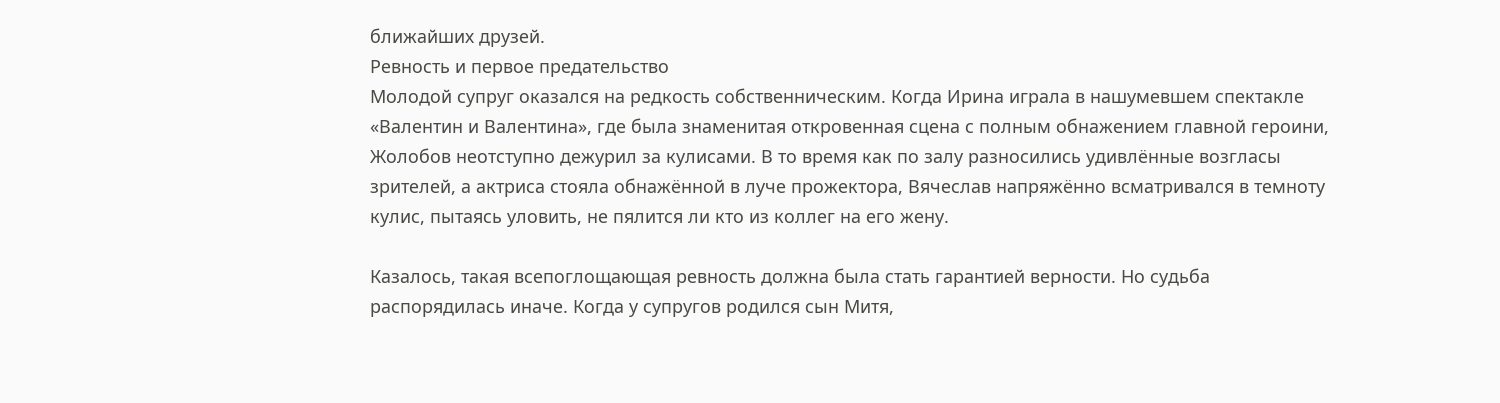ближайших друзей.
Ревность и первое предательство
Молодой супруг оказался на редкость собственническим. Когда Ирина играла в нашумевшем спектакле «Валентин и Валентина», где была знаменитая откровенная сцена с полным обнажением главной героини, Жолобов неотступно дежурил за кулисами. В то время как по залу разносились удивлённые возгласы зрителей, а актриса стояла обнажённой в луче прожектора, Вячеслав напряжённо всматривался в темноту кулис, пытаясь уловить, не пялится ли кто из коллег на его жену.

Казалось, такая всепоглощающая ревность должна была стать гарантией верности. Но судьба распорядилась иначе. Когда у супругов родился сын Митя,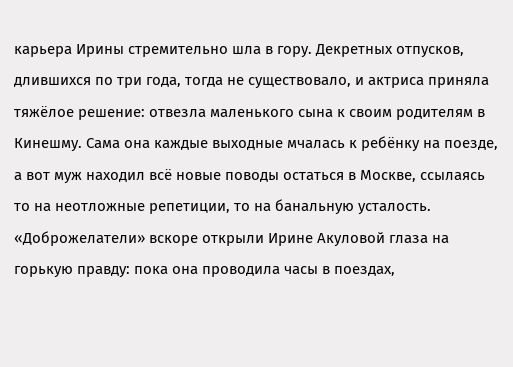карьера Ирины стремительно шла в гору. Декретных отпусков, длившихся по три года, тогда не существовало, и актриса приняла тяжёлое решение: отвезла маленького сына к своим родителям в Кинешму. Сама она каждые выходные мчалась к ребёнку на поезде, а вот муж находил всё новые поводы остаться в Москве, ссылаясь то на неотложные репетиции, то на банальную усталость.
«Доброжелатели» вскоре открыли Ирине Акуловой глаза на горькую правду: пока она проводила часы в поездах,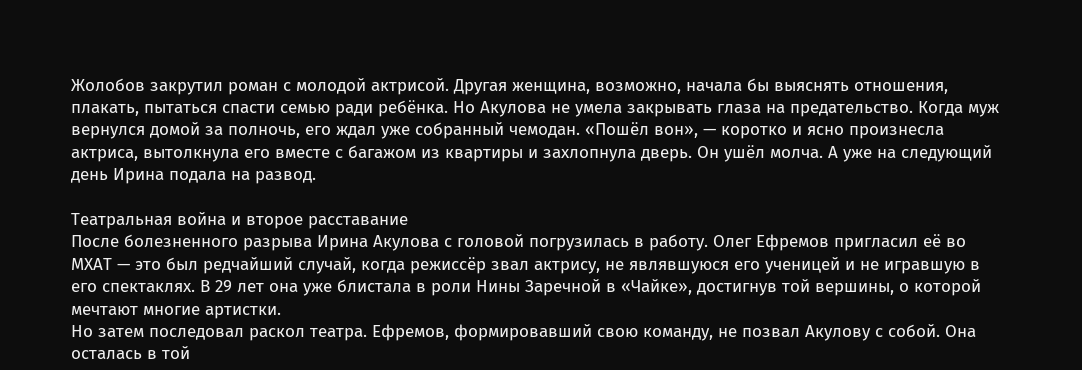Жолобов закрутил роман с молодой актрисой. Другая женщина, возможно, начала бы выяснять отношения, плакать, пытаться спасти семью ради ребёнка. Но Акулова не умела закрывать глаза на предательство. Когда муж вернулся домой за полночь, его ждал уже собранный чемодан. «Пошёл вон», — коротко и ясно произнесла актриса, вытолкнула его вместе с багажом из квартиры и захлопнула дверь. Он ушёл молча. А уже на следующий день Ирина подала на развод.

Театральная война и второе расставание
После болезненного разрыва Ирина Акулова с головой погрузилась в работу. Олег Ефремов пригласил её во МХАТ — это был редчайший случай, когда режиссёр звал актрису, не являвшуюся его ученицей и не игравшую в его спектаклях. В 29 лет она уже блистала в роли Нины Заречной в «Чайке», достигнув той вершины, о которой мечтают многие артистки.
Но затем последовал раскол театра. Ефремов, формировавший свою команду, не позвал Акулову с собой. Она осталась в той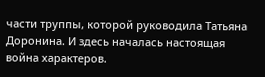части труппы, которой руководила Татьяна Доронина. И здесь началась настоящая война характеров.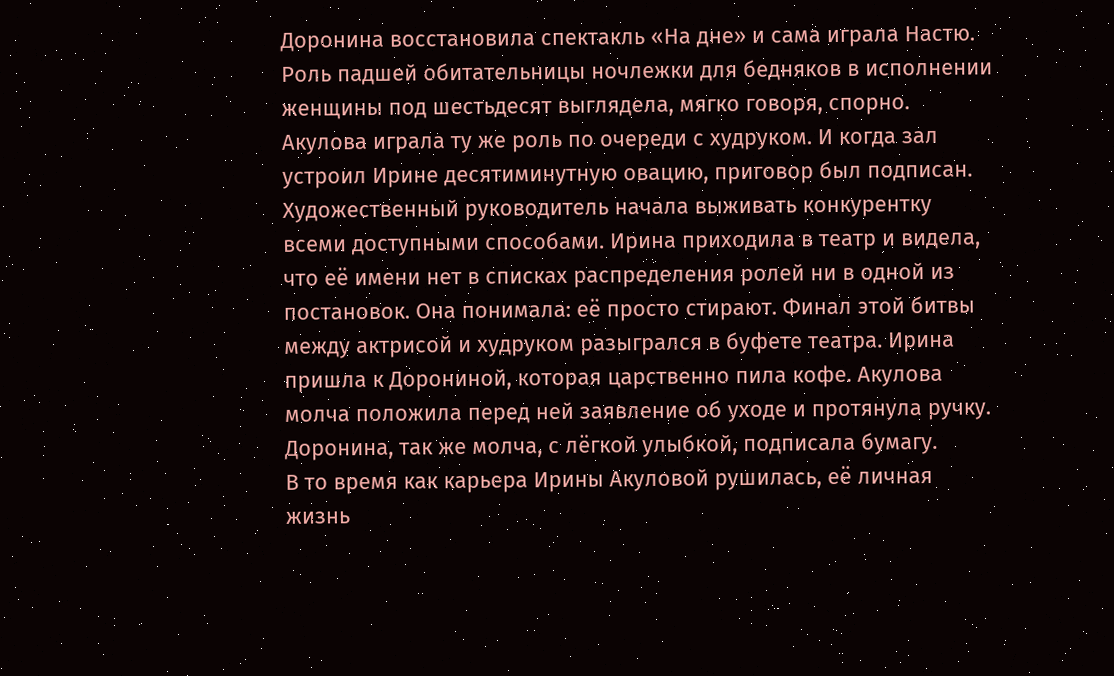Доронина восстановила спектакль «На дне» и сама играла Настю. Роль падшей обитательницы ночлежки для бедняков в исполнении женщины под шестьдесят выглядела, мягко говоря, спорно. Акулова играла ту же роль по очереди с худруком. И когда зал устроил Ирине десятиминутную овацию, приговор был подписан.
Художественный руководитель начала выживать конкурентку всеми доступными способами. Ирина приходила в театр и видела, что её имени нет в списках распределения ролей ни в одной из постановок. Она понимала: её просто стирают. Финал этой битвы между актрисой и худруком разыгрался в буфете театра. Ирина пришла к Дорониной, которая царственно пила кофе. Акулова молча положила перед ней заявление об уходе и протянула ручку. Доронина, так же молча, с лёгкой улыбкой, подписала бумагу.
В то время как карьера Ирины Акуловой рушилась, её личная жизнь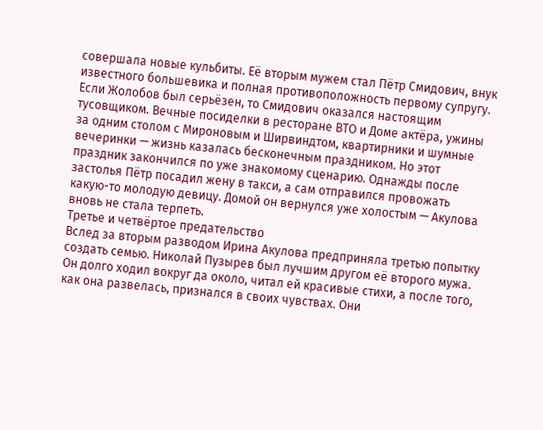совершала новые кульбиты. Её вторым мужем стал Пётр Смидович, внук известного большевика и полная противоположность первому супругу. Если Жолобов был серьёзен, то Смидович оказался настоящим тусовщиком. Вечные посиделки в ресторане ВТО и Доме актёра, ужины за одним столом с Мироновым и Ширвиндтом, квартирники и шумные вечеринки — жизнь казалась бесконечным праздником. Но этот праздник закончился по уже знакомому сценарию. Однажды после застолья Пётр посадил жену в такси, а сам отправился провожать какую-то молодую девицу. Домой он вернулся уже холостым — Акулова вновь не стала терпеть.
Третье и четвёртое предательство
Вслед за вторым разводом Ирина Акулова предприняла третью попытку создать семью. Николай Пузырев был лучшим другом её второго мужа. Он долго ходил вокруг да около, читал ей красивые стихи, а после того, как она развелась, признался в своих чувствах. Они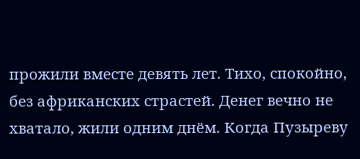прожили вместе девять лет. Тихо, спокойно, без африканских страстей. Денег вечно не хватало, жили одним днём. Когда Пузыреву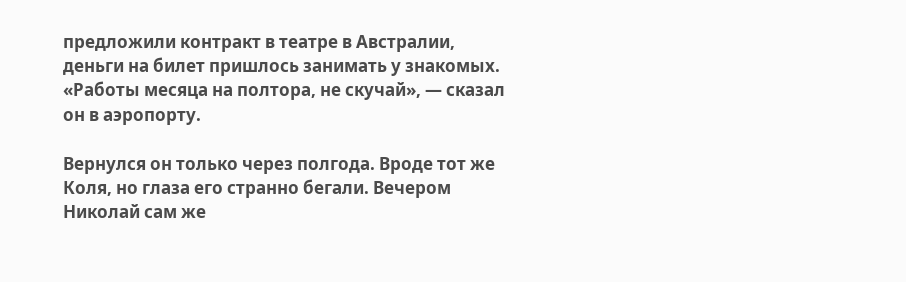предложили контракт в театре в Австралии, деньги на билет пришлось занимать у знакомых. «Работы месяца на полтора, не скучай», — сказал он в аэропорту.

Вернулся он только через полгода. Вроде тот же Коля, но глаза его странно бегали. Вечером Николай сам же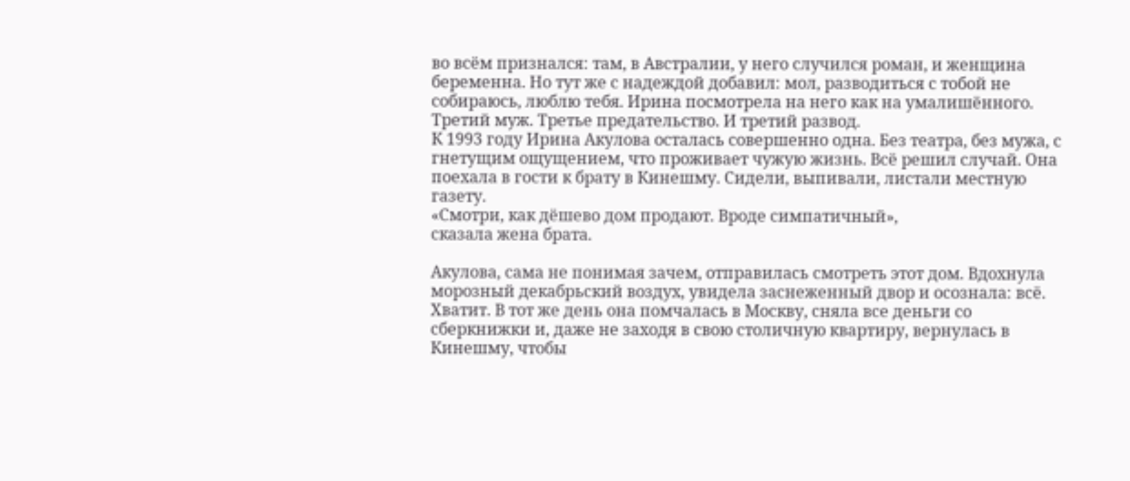во всём признался: там, в Австралии, у него случился роман, и женщина беременна. Но тут же с надеждой добавил: мол, разводиться с тобой не собираюсь, люблю тебя. Ирина посмотрела на него как на умалишённого. Третий муж. Третье предательство. И третий развод.
К 1993 году Ирина Акулова осталась совершенно одна. Без театра, без мужа, с гнетущим ощущением, что проживает чужую жизнь. Всё решил случай. Она поехала в гости к брату в Кинешму. Сидели, выпивали, листали местную газету.
«Смотри, как дёшево дом продают. Вроде симпатичный»,
сказала жена брата.

Акулова, сама не понимая зачем, отправилась смотреть этот дом. Вдохнула морозный декабрьский воздух, увидела заснеженный двор и осознала: всё. Хватит. В тот же день она помчалась в Москву, сняла все деньги со сберкнижки и, даже не заходя в свою столичную квартиру, вернулась в Кинешму, чтобы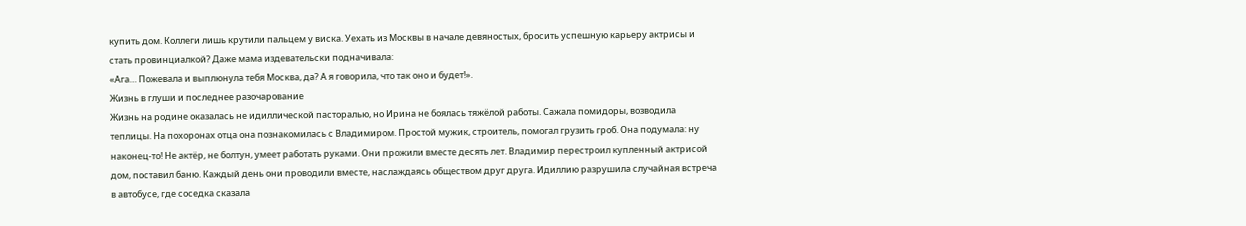купить дом. Коллеги лишь крутили пальцем у виска. Уехать из Москвы в начале девяностых, бросить успешную карьеру актрисы и стать провинциалкой? Даже мама издевательски подначивала:
«Ага… Пожевала и выплюнула тебя Москва, да? А я говорила, что так оно и будет!».
Жизнь в глуши и последнее разочарование
Жизнь на родине оказалась не идиллической пасторалью, но Ирина не боялась тяжёлой работы. Сажала помидоры, возводила теплицы. На похоронах отца она познакомилась с Владимиром. Простой мужик, строитель, помогал грузить гроб. Она подумала: ну наконец-то! Не актёр, не болтун, умеет работать руками. Они прожили вместе десять лет. Владимир перестроил купленный актрисой дом, поставил баню. Каждый день они проводили вместе, наслаждаясь обществом друг друга. Идиллию разрушила случайная встреча в автобусе, где соседка сказала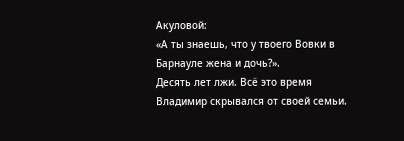Акуловой:
«А ты знаешь, что у твоего Вовки в Барнауле жена и дочь?».
Десять лет лжи. Всё это время Владимир скрывался от своей семьи.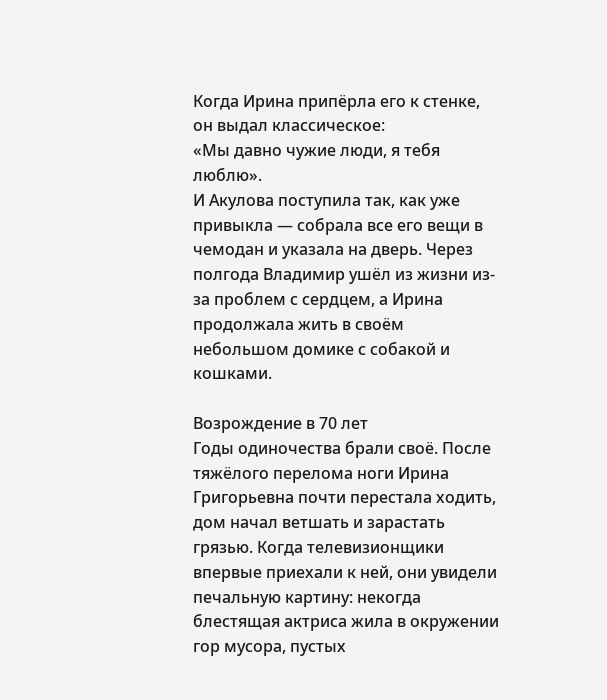Когда Ирина припёрла его к стенке, он выдал классическое:
«Мы давно чужие люди, я тебя люблю».
И Акулова поступила так, как уже привыкла — собрала все его вещи в чемодан и указала на дверь. Через полгода Владимир ушёл из жизни из-за проблем с сердцем, а Ирина продолжала жить в своём небольшом домике с собакой и кошками.

Возрождение в 70 лет
Годы одиночества брали своё. После тяжёлого перелома ноги Ирина Григорьевна почти перестала ходить, дом начал ветшать и зарастать грязью. Когда телевизионщики впервые приехали к ней, они увидели печальную картину: некогда блестящая актриса жила в окружении гор мусора, пустых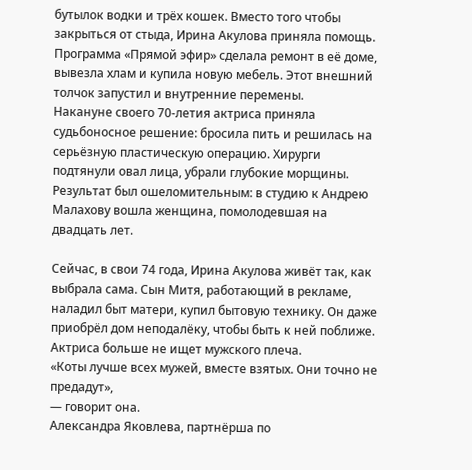бутылок водки и трёх кошек. Вместо того чтобы закрыться от стыда, Ирина Акулова приняла помощь. Программа «Прямой эфир» сделала ремонт в её доме, вывезла хлам и купила новую мебель. Этот внешний толчок запустил и внутренние перемены.
Накануне своего 70-летия актриса приняла судьбоносное решение: бросила пить и решилась на серьёзную пластическую операцию. Хирурги подтянули овал лица, убрали глубокие морщины. Результат был ошеломительным: в студию к Андрею Малахову вошла женщина, помолодевшая на двадцать лет.

Сейчас, в свои 74 года, Ирина Акулова живёт так, как выбрала сама. Сын Митя, работающий в рекламе, наладил быт матери, купил бытовую технику. Он даже приобрёл дом неподалёку, чтобы быть к ней поближе.
Актриса больше не ищет мужского плеча.
«Коты лучше всех мужей, вместе взятых. Они точно не предадут»,
— говорит она.
Александра Яковлева, партнёрша по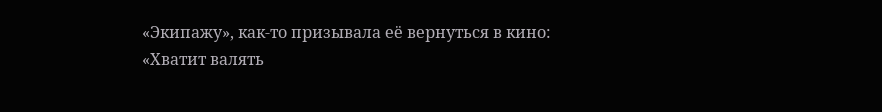«Экипажу», как-то призывала её вернуться в кино:
«Хватит валять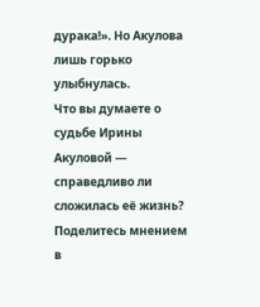дурака!». Но Акулова лишь горько улыбнулась.
Что вы думаете о судьбе Ирины Акуловой — справедливо ли сложилась её жизнь? Поделитесь мнением в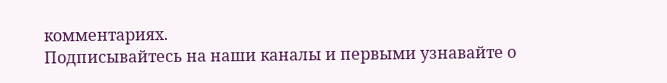комментариях.
Подписывайтесь на наши каналы и первыми узнавайте о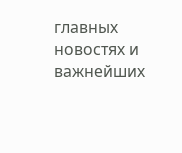главных новостях и важнейших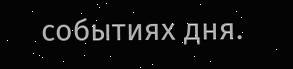событиях дня.